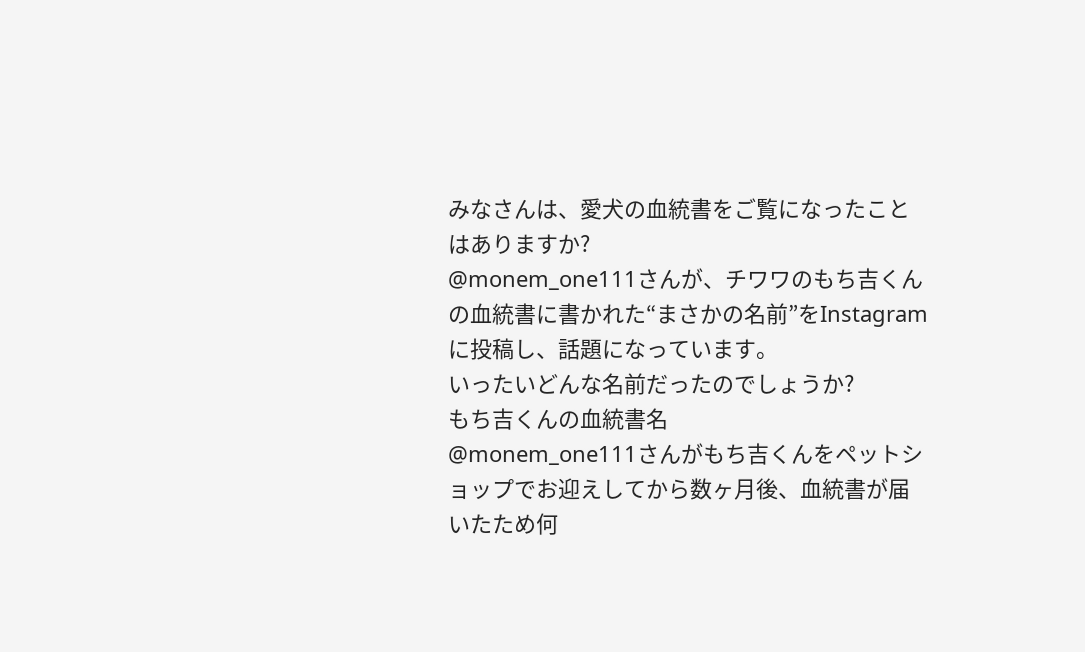みなさんは、愛犬の血統書をご覧になったことはありますか?
@monem_one111さんが、チワワのもち吉くんの血統書に書かれた“まさかの名前”をInstagramに投稿し、話題になっています。
いったいどんな名前だったのでしょうか?
もち吉くんの血統書名
@monem_one111さんがもち吉くんをペットショップでお迎えしてから数ヶ月後、血統書が届いたため何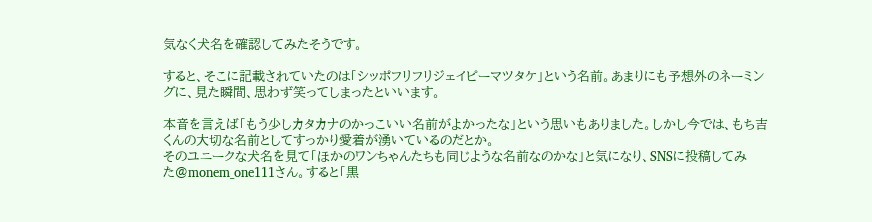気なく犬名を確認してみたそうです。

すると、そこに記載されていたのは「シッポフリフリジェイピーマツタケ」という名前。あまりにも予想外のネーミングに、見た瞬間、思わず笑ってしまったといいます。

本音を言えば「もう少しカタカナのかっこいい名前がよかったな」という思いもありました。しかし今では、もち吉くんの大切な名前としてすっかり愛着が湧いているのだとか。
そのユニークな犬名を見て「ほかのワンちゃんたちも同じような名前なのかな」と気になり、SNSに投稿してみた@monem_one111さん。すると「黒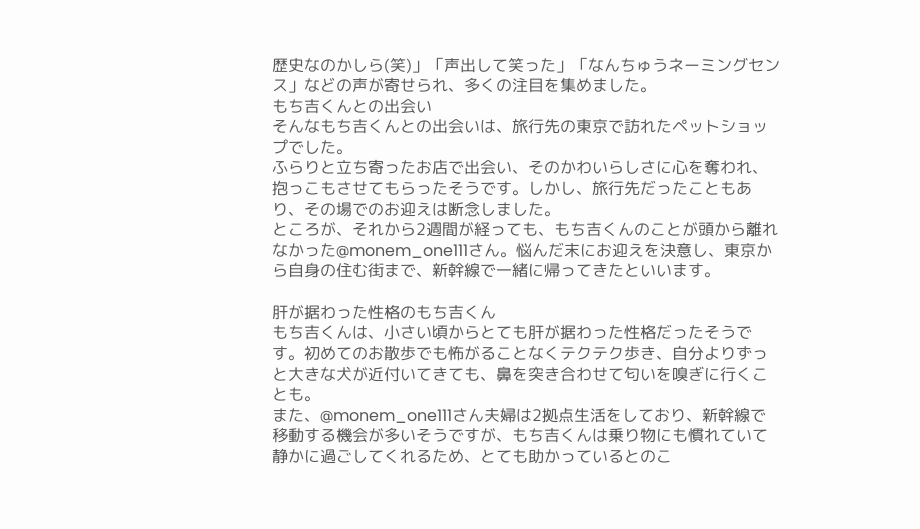歴史なのかしら(笑)」「声出して笑った」「なんちゅうネーミングセンス」などの声が寄せられ、多くの注目を集めました。
もち吉くんとの出会い
そんなもち吉くんとの出会いは、旅行先の東京で訪れたペットショップでした。
ふらりと立ち寄ったお店で出会い、そのかわいらしさに心を奪われ、抱っこもさせてもらったそうです。しかし、旅行先だったこともあり、その場でのお迎えは断念しました。
ところが、それから2週間が経っても、もち吉くんのことが頭から離れなかった@monem_one111さん。悩んだ末にお迎えを決意し、東京から自身の住む街まで、新幹線で一緒に帰ってきたといいます。

肝が据わった性格のもち吉くん
もち吉くんは、小さい頃からとても肝が据わった性格だったそうです。初めてのお散歩でも怖がることなくテクテク歩き、自分よりずっと大きな犬が近付いてきても、鼻を突き合わせて匂いを嗅ぎに行くことも。
また、@monem_one111さん夫婦は2拠点生活をしており、新幹線で移動する機会が多いそうですが、もち吉くんは乗り物にも慣れていて静かに過ごしてくれるため、とても助かっているとのこ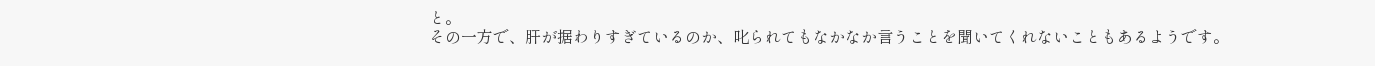と。
その一方で、肝が据わりすぎているのか、叱られてもなかなか言うことを聞いてくれないこともあるようです。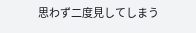思わず二度見してしまう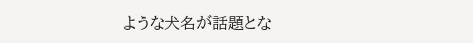ような犬名が話題とな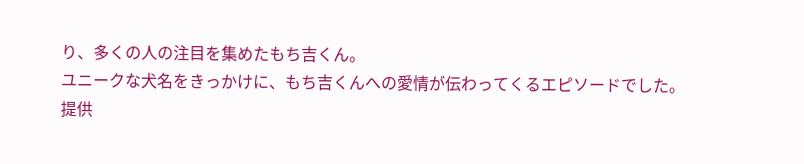り、多くの人の注目を集めたもち吉くん。
ユニークな犬名をきっかけに、もち吉くんへの愛情が伝わってくるエピソードでした。
提供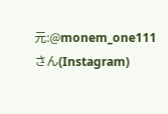元:@monem_one111さん(Instagram)